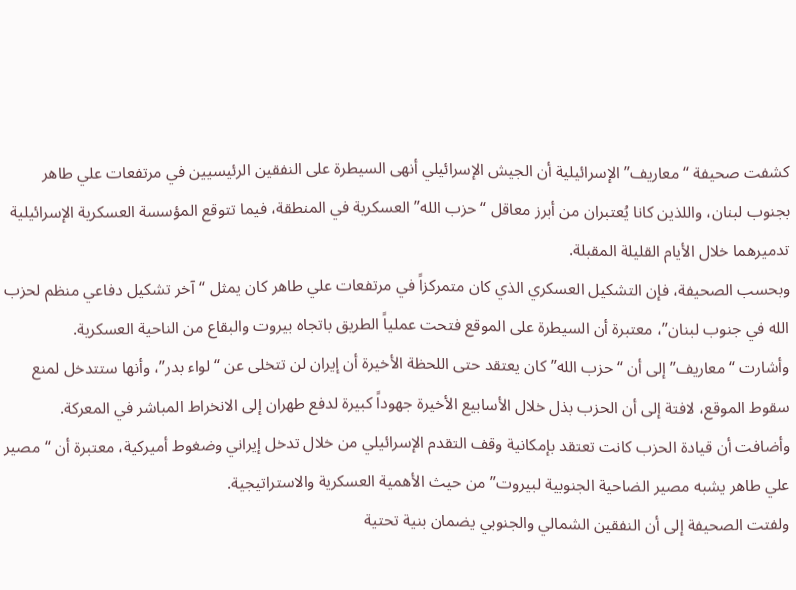كشفت صحيفة “معاريف” الإسرائيلية أن الجيش الإسرائيلي أنهى السيطرة على النفقين الرئيسيين في مرتفعات علي طاهر بجنوب لبنان، واللذين كانا يُعتبران من أبرز معاقل “حزب الله” العسكرية في المنطقة، فيما تتوقع المؤسسة العسكرية الإسرائيلية تدميرهما خلال الأيام القليلة المقبلة.
وبحسب الصحيفة، فإن التشكيل العسكري الذي كان متمركزاً في مرتفعات علي طاهر كان يمثل “آخر تشكيل دفاعي منظم لحزب الله في جنوب لبنان”، معتبرة أن السيطرة على الموقع فتحت عملياً الطريق باتجاه بيروت والبقاع من الناحية العسكرية.
وأشارت “معاريف” إلى أن “حزب الله” كان يعتقد حتى اللحظة الأخيرة أن إيران لن تتخلى عن “لواء بدر”، وأنها ستتدخل لمنع سقوط الموقع، لافتة إلى أن الحزب بذل خلال الأسابيع الأخيرة جهوداً كبيرة لدفع طهران إلى الانخراط المباشر في المعركة. وأضافت أن قيادة الحزب كانت تعتقد بإمكانية وقف التقدم الإسرائيلي من خلال تدخل إيراني وضغوط أميركية، معتبرة أن “مصير علي طاهر يشبه مصير الضاحية الجنوبية لبيروت” من حيث الأهمية العسكرية والاستراتيجية.
ولفتت الصحيفة إلى أن النفقين الشمالي والجنوبي يضمان بنية تحتية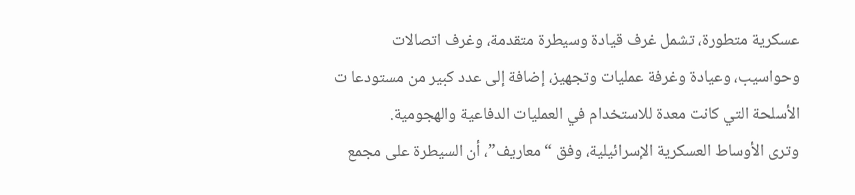عسكرية متطورة، تشمل غرف قيادة وسيطرة متقدمة، وغرف اتصالات وحواسيب، وعيادة وغرفة عمليات وتجهيز، إضافة إلى عدد كبير من مستودعا ت الأسلحة التي كانت معدة للاستخدام في العمليات الدفاعية والهجومية.
وترى الأوساط العسكرية الإسرائيلية، وفق “معاريف”، أن السيطرة على مجمع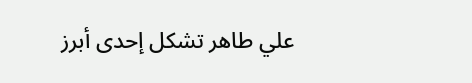علي طاهر تشكل إحدى أبرز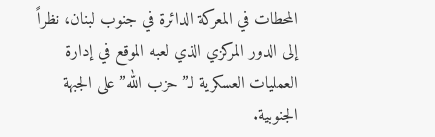المحطات في المعركة الدائرة في جنوب لبنان، نظراً إلى الدور المركزي الذي لعبه الموقع في إدارة العمليات العسكرية لـ”حزب الله” على الجبهة الجنوبية.